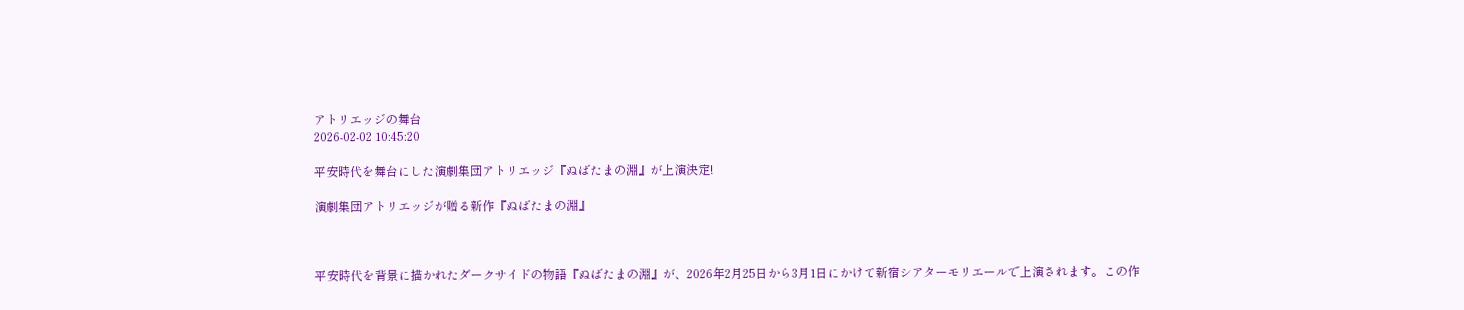アトリエッジの舞台
2026-02-02 10:45:20

平安時代を舞台にした演劇集団アトリエッジ『ぬばたまの淵』が上演決定!

演劇集団アトリエッジが贈る新作『ぬばたまの淵』



平安時代を背景に描かれたダークサイドの物語『ぬばたまの淵』が、2026年2月25日から3月1日にかけて新宿シアターモリエールで上演されます。この作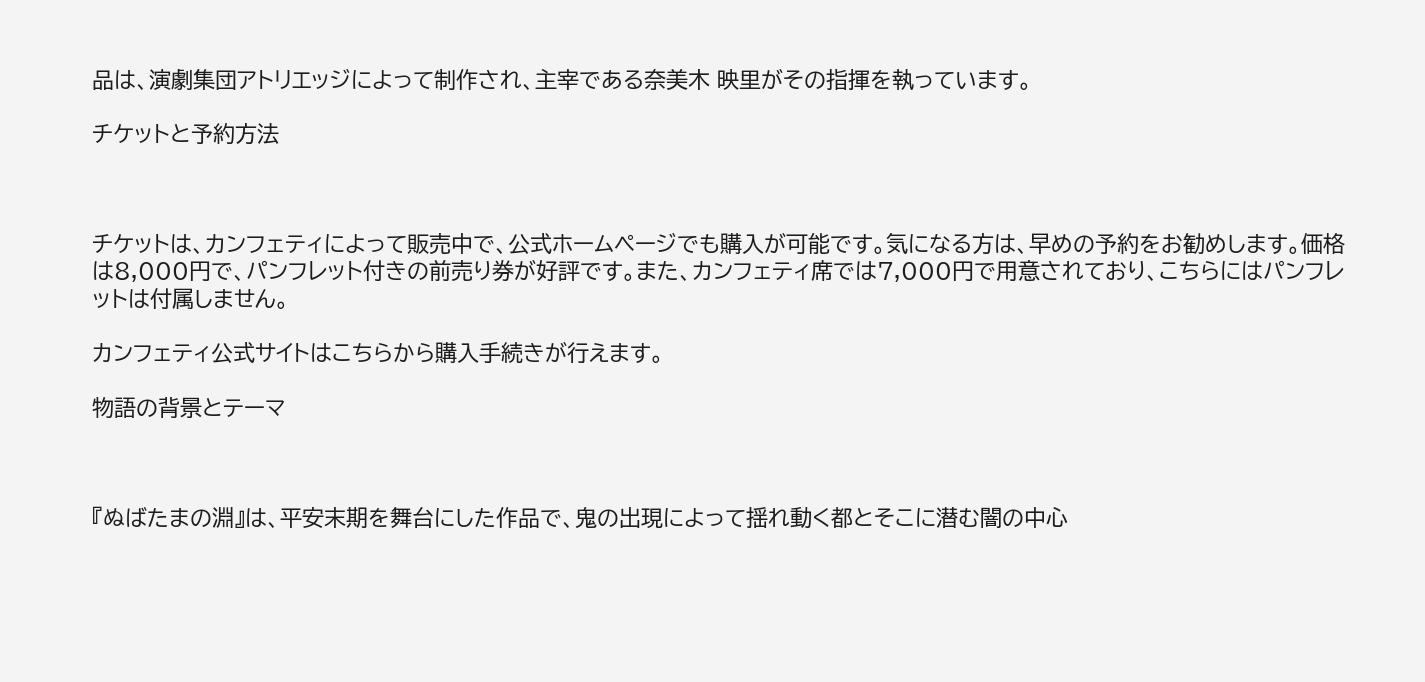品は、演劇集団アトリエッジによって制作され、主宰である奈美木 映里がその指揮を執っています。

チケットと予約方法



チケットは、カンフェティによって販売中で、公式ホームページでも購入が可能です。気になる方は、早めの予約をお勧めします。価格は8,000円で、パンフレット付きの前売り券が好評です。また、カンフェティ席では7,000円で用意されており、こちらにはパンフレットは付属しません。

カンフェティ公式サイトはこちらから購入手続きが行えます。

物語の背景とテーマ



『ぬばたまの淵』は、平安末期を舞台にした作品で、鬼の出現によって揺れ動く都とそこに潜む闇の中心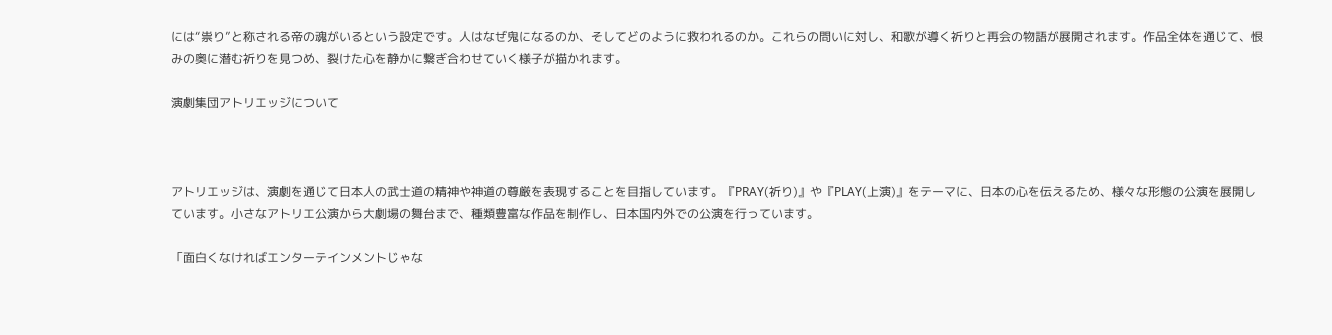には“祟り”と称される帝の魂がいるという設定です。人はなぜ鬼になるのか、そしてどのように救われるのか。これらの問いに対し、和歌が導く祈りと再会の物語が展開されます。作品全体を通じて、恨みの奥に潜む祈りを見つめ、裂けた心を静かに繋ぎ合わせていく様子が描かれます。

演劇集団アトリエッジについて



アトリエッジは、演劇を通じて日本人の武士道の精神や神道の尊厳を表現することを目指しています。『PRAY(祈り)』や『PLAY(上演)』をテーマに、日本の心を伝えるため、様々な形態の公演を展開しています。小さなアトリエ公演から大劇場の舞台まで、種類豊富な作品を制作し、日本国内外での公演を行っています。

「面白くなければエンターテインメントじゃな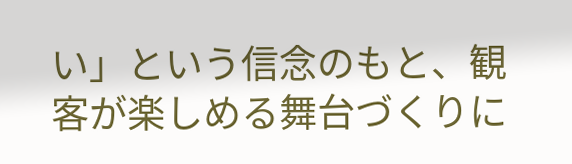い」という信念のもと、観客が楽しめる舞台づくりに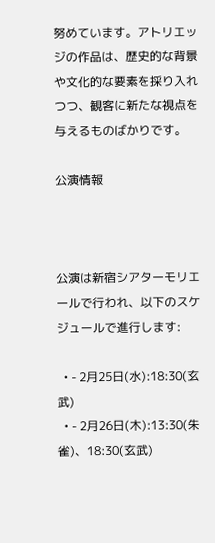努めています。アトリエッジの作品は、歴史的な背景や文化的な要素を採り入れつつ、観客に新たな視点を与えるものばかりです。

公演情報



公演は新宿シアターモリエールで行われ、以下のスケジュールで進行します:

  • - 2月25日(水):18:30(玄武)
  • - 2月26日(木):13:30(朱雀)、18:30(玄武)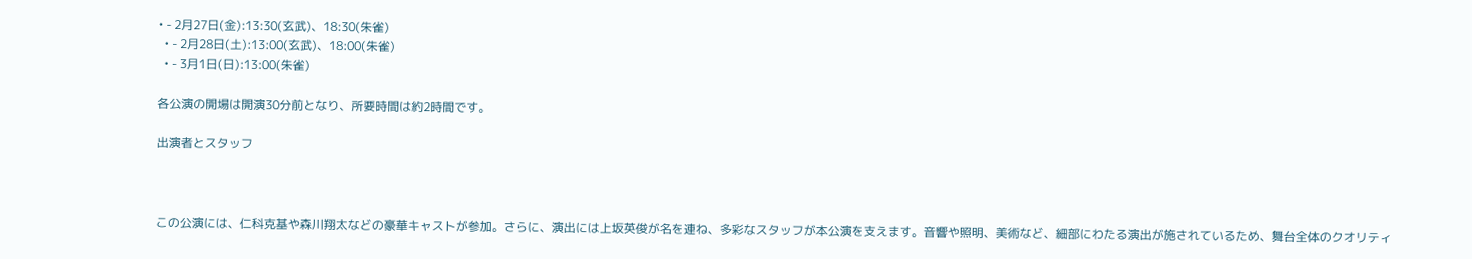• - 2月27日(金):13:30(玄武)、18:30(朱雀)
  • - 2月28日(土):13:00(玄武)、18:00(朱雀)
  • - 3月1日(日):13:00(朱雀)

各公演の開場は開演30分前となり、所要時間は約2時間です。

出演者とスタッフ



この公演には、仁科克基や森川翔太などの豪華キャストが参加。さらに、演出には上坂英俊が名を連ね、多彩なスタッフが本公演を支えます。音響や照明、美術など、細部にわたる演出が施されているため、舞台全体のクオリティ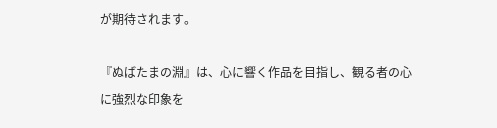が期待されます。

『ぬばたまの淵』は、心に響く作品を目指し、観る者の心に強烈な印象を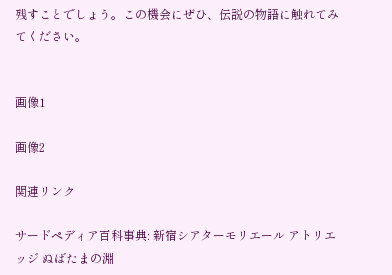残すことでしょう。この機会にぜひ、伝説の物語に触れてみてください。


画像1

画像2

関連リンク

サードペディア百科事典: 新宿シアターモリエール アトリエッジ ぬばたまの淵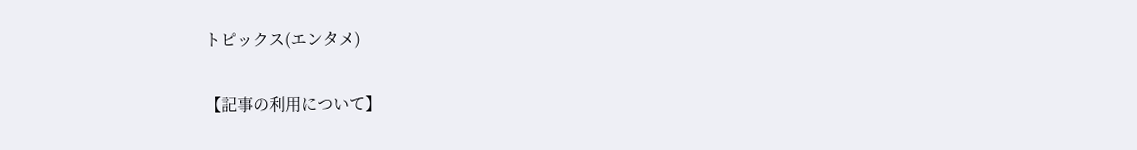トピックス(エンタメ)

【記事の利用について】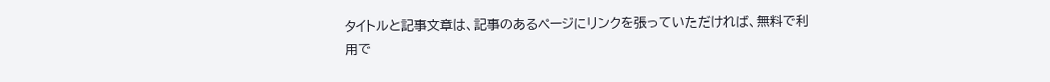タイトルと記事文章は、記事のあるページにリンクを張っていただければ、無料で利用で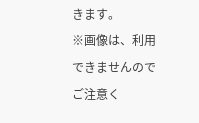きます。
※画像は、利用できませんのでご注意く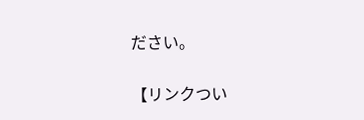ださい。

【リンクつい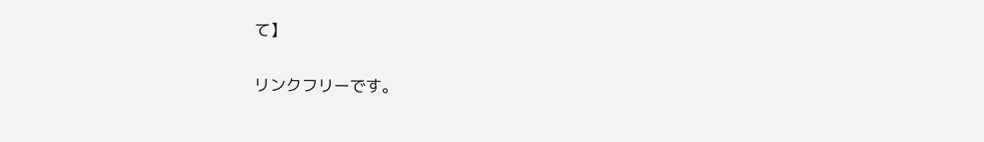て】

リンクフリーです。